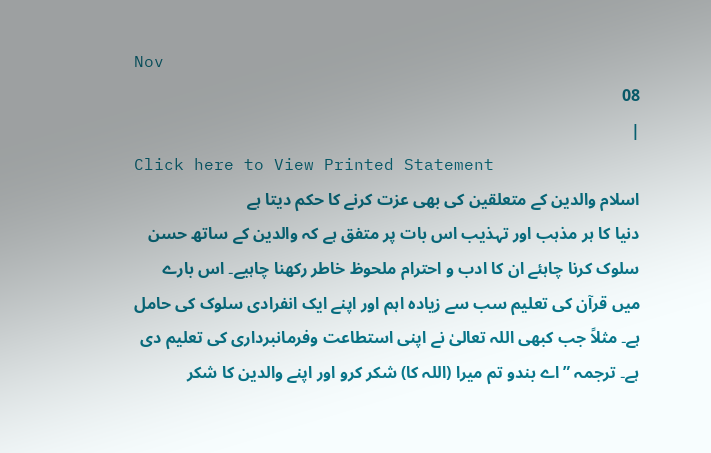Nov
08
|
Click here to View Printed Statement
اسلام والدین کے متعلقین کی بھی عزت کرنے کا حکم دیتا ہے
دنیا کا ہر مذہب اور تہذیب اس بات پر متفق ہے کہ والدین کے ساتھ حسن سلوک کرنا چاہئے ان کا ادب و احترام ملحوظ خاطر رکھنا چاہیے۔ اس بارے میں قرآن کی تعلیم سب سے زیادہ اہم اور اپنے ایک انفرادی سلوک کی حامل ہے۔ مثلاً جب کبھی اللہ تعالیٰ نے اپنی استطاعت وفرمانبرداری کی تعلیم دی ہے۔ ترجمہ ”اے بندو تم میرا (اللہ کا) شکر کرو اور اپنے والدین کا شکر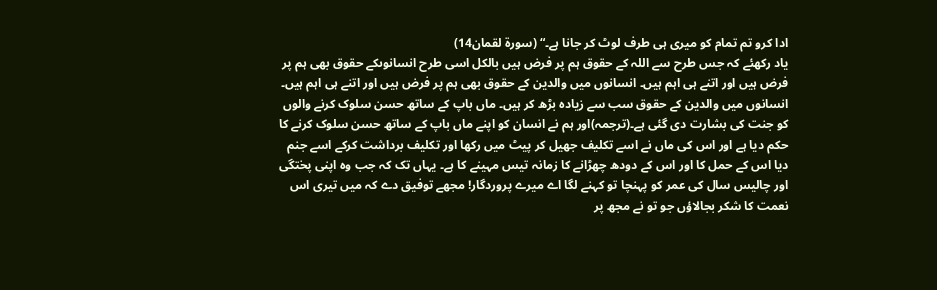ادا کرو تم تمام کو میری ہی طرف لوٹ کر جانا ہے۔“ (سورة لقمان14)
یاد رکھئے کہ جس طرح سے اللہ کے حقوق ہم پر فرض ہیں بالکل اسی طرح انسانوںکے حقوق بھی ہم پر فرض ہیں اور اتنے ہی اہم ہیں۔ انسانوں میں والدین کے حقوق بھی ہم پر فرض ہیں اور اتنے ہی اہم ہیں۔ انسانوں میں والدین کے حقوق سب سے زیادہ بڑھ کر ہیں۔ ماں باپ کے ساتھ حسن سلوک کرنے والوں کو جنت کی بشارت دی گئی ہے۔(ترجمہ)اور ہم نے انسان کو اپنے ماں باپ کے ساتھ حسن سلوک کرنے کا حکم دیا ہے اور اس کی ماں نے اسے تکلیف جھیل کر پیٹ میں رکھا اور تکلیف برداشت کرکے اسے جنم دیا اس کے حمل کا اور اس کے دودھ چھڑانے کا زمانہ تیس مہینے کا ہے۔ یہاں تک کہ جب وہ اپنی پختگی اور چالیس سال کی عمر کو پہنچا تو کہنے لگا اے میرے پروردگار! مجھے توفیق دے کہ میں تیری اس نعمت کا شکر بجالاؤں جو تو نے مجھ پر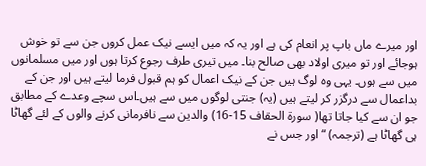اور میرے ماں باپ پر انعام کی ہے اور یہ کہ میں ایسے نیک عمل کروں جن سے تو خوش ہوجائے اور تو میری اولاد بھی صالح بنا۔ میں تیری طرف رجوع کرتا ہوں اور میں مسلمانوں میں سے ہوں۔ یہی وہ لوگ ہیں جن کے نیک اعمال کو ہم قبول فرما لیتے ہیں اور جن کے بداعمال سے درگزر کر لیتے ہیں (یہ) جنتی لوگوں میں سے ہیں۔اس سچے وعدے کے مطابق جو ان سے کیا جاتا تھا( سورة الحقاف 15-16) والدین سے نافرمانی کرنے والوں کے لئے گھاٹا ہی گھاٹا ہے (ترجمہ) “ اور جس نے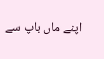اپنے ماں باپ سے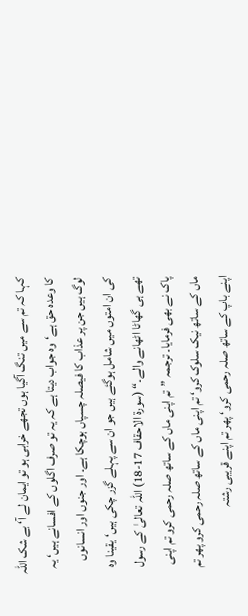کہا کہ تم سے میں تنگ آگیا ہوں تجھے خرابی ہو تو ایمان لے آ‘ بے شک اللہ کا وعدہ حق ہے‘وہ جواب دیتا ہے کہ یہ تو صرف اگلوں کے افسانے ہیں‘ یہ لوگ ہیں جن پر عذاب کا فیصلہ چسپاں ہوچکا ہے۔ اور جنوں اور انسانوں کی ان امتوں میں شامل ہوگئے ہیں جو ان سے پہلے گزر چکی ہیں‘ یقینا وہ تھے ہی گھاٹا اٹھانے والے۔“ (سورة الاحقاف 17-18) اللہ تعالیٰ کے رسول پاک نے بھی فرمایا۔ ترجمہ ”تم اپنی ماں کے ساتھ صلہ رحمی کرو تم اپنی ماں کے ساتھ نیک سلوک کرو‘ تم اپنی ماں کے ساتھ صلہ رحمی کرو پھر تم اپنے باپ کے ساتھ صلہ رحمی کرو‘ پھر تم اپنے قریبی رشتہ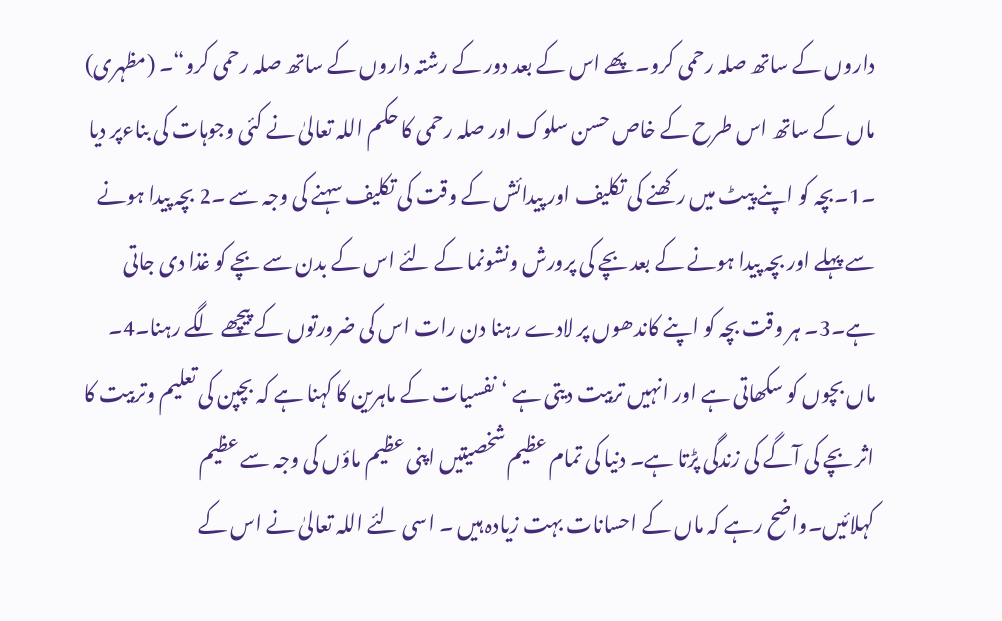داروں کے ساتھ صلہ رحمی کرو۔ پھے اس کے بعد دور کے رشتہ داروں کے ساتھ صلہ رحمی کرو“۔ (مظہری)
ماں کے ساتھ اس طرح کے خاص حسن سلوک اور صلہ رحمی کا حکم اللہ تعالیٰ نے کئی وجوہات کی بناءپر دیا ۔1۔بچہ کو اپنے پیٹ میں رکھنے کی تکلیف اور پیدائش کے وقت کی تکلیف سہنے کی وجہ سے ۔2 بچہ پیدا ہونے سے پہلے اور بچہ پیدا ہونے کے بعد بچے کی پرورش ونشونما کے لئے اس کے بدن سے بچے کو غذا دی جاتی ہے۔3۔ ہر وقت بچہ کو اپنے کاندھوں پر لادے رہنا دن رات اس کی ضرورتوں کے پیچھے لگے رہنا۔4۔ ماں بچوں کو سکھاتی ہے اور انہیں تربیت دیتی ہے ‘نفسیات کے ماہرین کا کہنا ہے کہ بچپن کی تعلیم وتربیت کا اثر بچے کی آگے کی زندگی پڑتا ہے۔ دنیا کی تمام عظیم شخصیتیں اپنی عظیم ماؤں کی وجہ سے عظیم کہلائیں۔واضح رہے کہ ماں کے احسانات بہت زیادہ ہیں ۔ اسی لئے اللہ تعالیٰ نے اس کے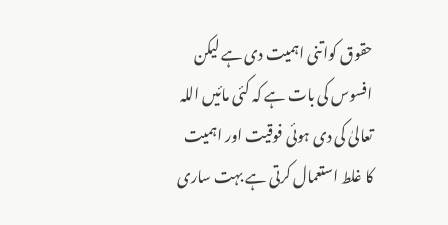حقوق کواتنی اہمیت دی ہے لیکن افسوس کی بات ہے کہ کئی مائیں اللہ تعالیٰ کی دی ہوئی فوقیت اور اہمیت کا غلط استعمال کرتی ہے بہت ساری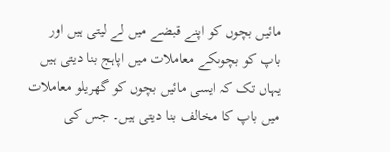مائیں بچوں کو اپنے قبضے میں لے لیتی ہیں اور باپ کو بچوںکے معاملات میں اپاہج بنا دیتی ہیں یہاں تک کہ ایسی مائیں بچوں کو گھریلو معاملات میں باپ کا مخالف بنا دیتی ہیں۔ جس کی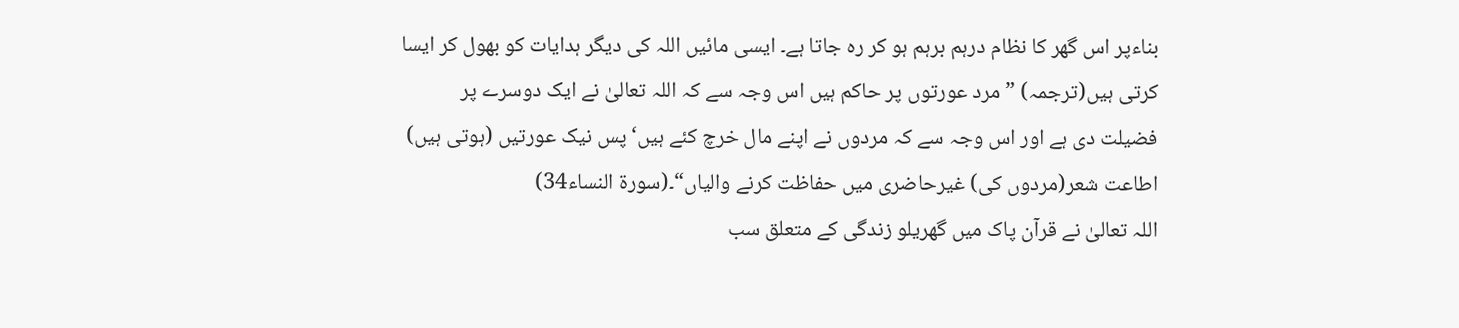بناءپر اس گھر کا نظام درہم برہم ہو کر رہ جاتا ہے۔ ایسی مائیں اللہ کی دیگر ہدایات کو بھول کر ایسا کرتی ہیں(ترجمہ) ”مرد عورتوں پر حاکم ہیں اس وجہ سے کہ اللہ تعالیٰ نے ایک دوسرے پر فضیلت دی ہے اور اس وجہ سے کہ مردوں نے اپنے مال خرچ کئے ہیں‘ پس نیک عورتیں (ہوتی ہیں) اطاعت شعر(مردوں کی) غیرحاضری میں حفاظت کرنے والیاں“۔(سورة النساء34)
اللہ تعالیٰ نے قرآن پاک میں گھریلو زندگی کے متعلق سب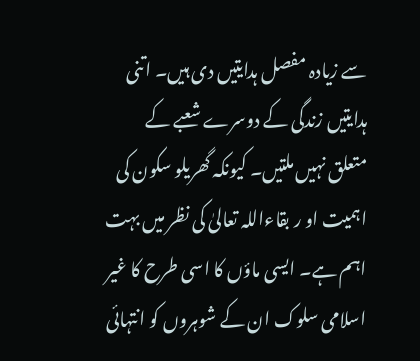سے زیادہ مفصل ہدایتیں دی ہیں۔ اتنی ہدایتیں زندگی کے دوسرے شعبے کے متعلق نہیں ملتیں۔ کیونکہ گھریلو سکون کی اہمیت او ر بقاءاللہ تعالیٰ کی نظر میں بہت اہم ہے۔ ایسی ماؤں کا اسی طرح کا غیر اسلامی سلوک ان کے شوہروں کو انتہائی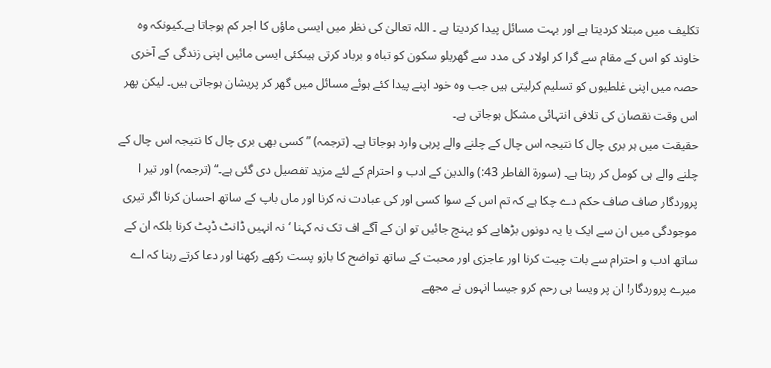تکلیف میں مبتلا کردیتا ہے اور بہت مسائل پیدا کردیتا ہے ۔ اللہ تعالیٰ کی نظر میں ایسی ماؤں کا اجر کم ہوجاتا ہے۔کیونکہ وہ خاوند کو اس کے مقام سے گرا کر اولاد کی مدد سے گھریلو سکون کو تباہ و برباد کرتی ہیںکئی ایسی مائیں اپنی زندگی کے آخری حصہ میں اپنی غلطیوں کو تسلیم کرلیتی ہیں جب وہ خود اپنے پیدا کئے ہوئے مسائل میں گھر کر پریشان ہوجاتی ہیں۔ لیکن پھر اس وقت نقصان کی تلافی انتہائی مشکل ہوجاتی ہے۔
حقیقت میں ہر بری چال کا نتیجہ اس چال کے چلنے والے پرہی وارد ہوجاتا ہے۔ (ترجمہ) ” کسی بھی بری چال کا نتیجہ اس چال کے چلنے والے ہی کومل کر رہتا ہے۔ (سورة الفاطر 43:) والدین کے ادب و احترام کے لئے مزید تفصیل دی گئی ہے۔“ (ترجمہ) اور تیر ا پروردگار صاف صاف حکم دے چکا ہے کہ تم اس کے سوا کسی اور کی عبادت نہ کرنا اور ماں باپ کے ساتھ احسان کرنا اگر تیری موجودگی میں ان سے ایک یا یہ دونوں بڑھاپے کو پہنچ جائیں تو ان کے آگے اف تک نہ کہنا ‘نہ انہیں ڈانٹ ڈپٹ کرنا بلکہ ان کے ساتھ ادب و احترام سے بات چیت کرنا اور عاجزی اور محبت کے ساتھ تواضح کا بازو پست رکھے رکھنا اور دعا کرتے رہنا کہ اے میرے پروردگار! ان پر ویسا ہی رحم کرو جیسا انہوں نے مجھے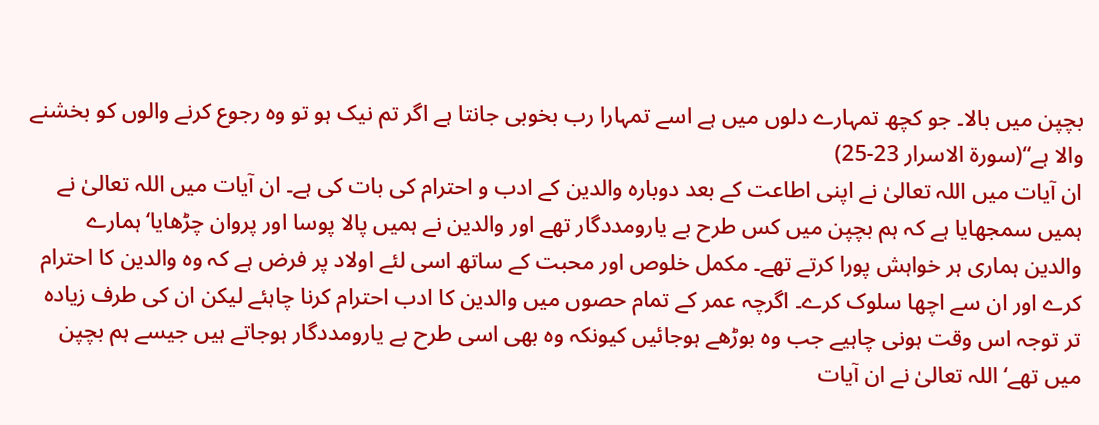بچپن میں بالا۔ جو کچھ تمہارے دلوں میں ہے اسے تمہارا رب بخوبی جانتا ہے اگر تم نیک ہو تو وہ رجوع کرنے والوں کو بخشنے والا ہے“(سورة الاسرار 23-25)
ان آیات میں اللہ تعالیٰ نے اپنی اطاعت کے بعد دوبارہ والدین کے ادب و احترام کی بات کی ہے۔ ان آیات میں اللہ تعالیٰ نے ہمیں سمجھایا ہے کہ ہم بچپن میں کس طرح بے یارومددگار تھے اور والدین نے ہمیں پالا پوسا اور پروان چڑھایا‘ہمارے والدین ہماری ہر خواہش پورا کرتے تھے۔ مکمل خلوص اور محبت کے ساتھ اسی لئے اولاد پر فرض ہے کہ وہ والدین کا احترام کرے اور ان سے اچھا سلوک کرے۔ اگرچہ عمر کے تمام حصوں میں والدین کا ادب احترام کرنا چاہئے لیکن ان کی طرف زیادہ تر توجہ اس وقت ہونی چاہیے جب وہ بوڑھے ہوجائیں کیونکہ وہ بھی اسی طرح بے یارومددگار ہوجاتے ہیں جیسے ہم بچپن میں تھے‘ اللہ تعالیٰ نے ان آیات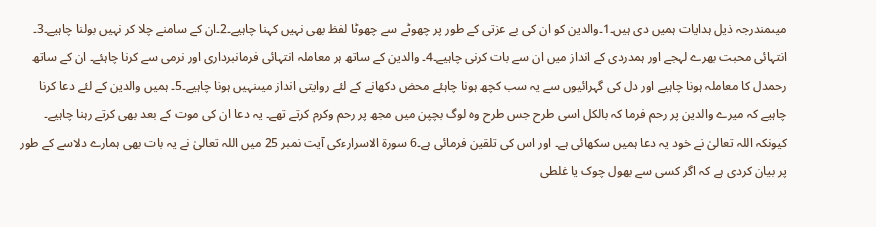میںمندرجہ ذیل ہدایات ہمیں دی ہیں۔1۔والدین کو ان کی بے عزتی کے طور پر چھوٹے سے چھوٹا لفظ بھی نہیں کہنا چاہیے۔2۔ان کے سامنے چلا کر نہیں بولنا چاہیے۔3۔ انتہائی محبت بھرے لہجے اور ہمدردی کے انداز میں ان سے بات کرنی چاہیے۔4۔ والدین کے ساتھ ہر معاملہ انتہائی فرمانبرداری اور نرمی سے کرنا چاہئے۔ ان کے ساتھ رحمدل کا معاملہ ہونا چاہیے اور دل کی گہرائیوں سے یہ سب کچھ ہونا چاہئے محض دکھانے کے لئے روایتی انداز میںنہیں ہونا چاہیے۔5۔ ہمیں والدین کے لئے دعا کرنا چاہیے کہ میرے والدین پر رحم فرما کہ بالکل اسی طرح جس طرح وہ لوگ بچپن میں مجھ پر رحم وکرم کرتے تھے۔ یہ دعا ان کی موت کے بعد بھی کرتے رہنا چاہیے۔ کیونکہ اللہ تعالیٰ نے خود یہ دعا ہمیں سکھائی ہے۔ اور اس کی تلقین فرمائی ہے۔6 سورة الاسرارءکی آیت نمبر 25 میں اللہ تعالیٰ نے یہ بات بھی ہمارے دلاسے کے طور پر بیان کردی ہے کہ اگر کسی سے بھول چوک یا غلطی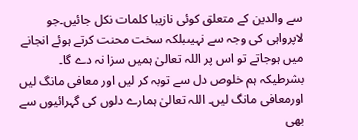سے والدین کے متعلق کوئی نازیبا کلمات نکل جائیں۔جو لاپرواہی کی وجہ سے نہیںبلکہ سخت محنت کرتے ہوئے انجانے میں ہوجاتے تو اس پر اللہ تعالیٰ ہمیں سزا نہ دے گا۔ بشرطیکہ ہم خلوص دل سے توبہ کر لیں اور معافی مانگ لیں اورمعافی مانگ لیں۔ اللہ تعالیٰ ہمارے دلوں کی گہرائیوں سے بھی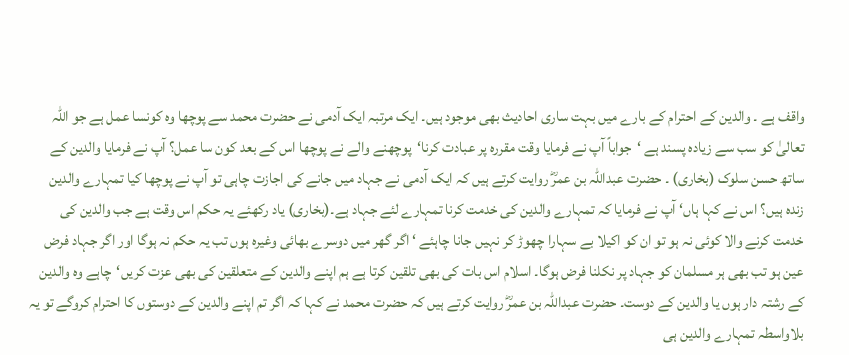واقف ہے ۔ والدین کے احترام کے بارے میں بہت ساری احادیث بھی موجود ہیں۔ ایک مرتبہ ایک آدمی نے حضرت محمد سے پوچھا وہ کونسا عمل ہے جو اللہ تعالیٰ کو سب سے زیادہ پسند ہے ‘جواباً آپ نے فرمایا وقت مقررہ پر عبادت کرنا‘پوچھنے والے نے پوچھا اس کے بعد کون سا عمل؟ آپ نے فرمایا والدین کے ساتھ حسن سلوک (بخاری) ۔ حضرت عبداللہ بن عمرؓ روایت کرتے ہیں کہ ایک آدمی نے جہاد میں جانے کی اجازت چاہی تو آپ نے پوچھا کیا تمہارے والدین زندہ ہیں؟ اس نے کہا ہاں‘ آپ نے فرمایا کہ تمہارے والدین کی خدمت کرنا تمہارے لئے جہاد ہے۔(بخاری) یاد رکھئے یہ حکم اس وقت ہے جب والدین کی خدمت کرنے والا کوئی نہ ہو تو ان کو اکیلا بے سہارا چھوڑ کر نہیں جانا چاہئے ‘ اگر گھر میں دوسرے بھائی وغیرہ ہوں تب یہ حکم نہ ہوگا اور اگر جہاد فرض عین ہو تب بھی ہر مسلمان کو جہاد پر نکلنا فرض ہوگا۔ اسلام اس بات کی بھی تلقین کرتا ہے ہم اپنے والدین کے متعلقین کی بھی عزت کریں‘چاہے وہ والدین کے رشتہ دار ہوں یا والدین کے دوست۔ حضرت عبداللہ بن عمرؓ روایت کرتے ہیں کہ حضرت محمد نے کہا کہ اگر تم اپنے والدین کے دوستوں کا احترام کروگے تو یہ بلاواسطہ تمہارے والدین ہی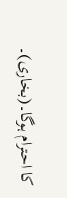کا احترام ہوگا۔(بخاری)۔